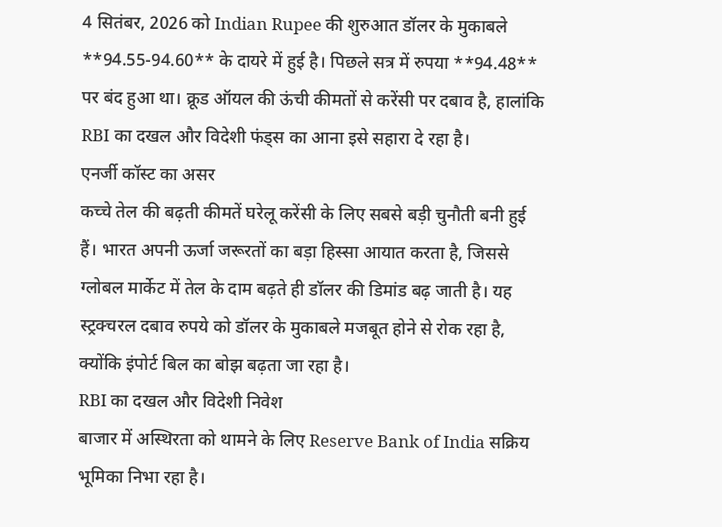4 सितंबर, 2026 को Indian Rupee की शुरुआत डॉलर के मुकाबले **94.55-94.60** के दायरे में हुई है। पिछले सत्र में रुपया **94.48** पर बंद हुआ था। क्रूड ऑयल की ऊंची कीमतों से करेंसी पर दबाव है, हालांकि RBI का दखल और विदेशी फंड्स का आना इसे सहारा दे रहा है।
एनर्जी कॉस्ट का असर
कच्चे तेल की बढ़ती कीमतें घरेलू करेंसी के लिए सबसे बड़ी चुनौती बनी हुई हैं। भारत अपनी ऊर्जा जरूरतों का बड़ा हिस्सा आयात करता है, जिससे ग्लोबल मार्केट में तेल के दाम बढ़ते ही डॉलर की डिमांड बढ़ जाती है। यह स्ट्रक्चरल दबाव रुपये को डॉलर के मुकाबले मजबूत होने से रोक रहा है, क्योंकि इंपोर्ट बिल का बोझ बढ़ता जा रहा है।
RBI का दखल और विदेशी निवेश
बाजार में अस्थिरता को थामने के लिए Reserve Bank of India सक्रिय भूमिका निभा रहा है।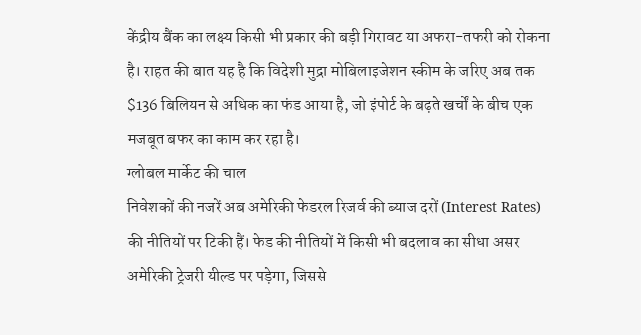केंद्रीय बैंक का लक्ष्य किसी भी प्रकार की बड़ी गिरावट या अफरा-तफरी को रोकना है। राहत की बात यह है कि विदेशी मुद्रा मोबिलाइजेशन स्कीम के जरिए अब तक $136 बिलियन से अधिक का फंड आया है, जो इंपोर्ट के बढ़ते खर्चों के बीच एक मजबूत बफर का काम कर रहा है।
ग्लोबल मार्केट की चाल
निवेशकों की नजरें अब अमेरिकी फेडरल रिजर्व की ब्याज दरों (Interest Rates) की नीतियों पर टिकी हैं। फेड की नीतियों में किसी भी बदलाव का सीधा असर अमेरिकी ट्रेजरी यील्ड पर पड़ेगा, जिससे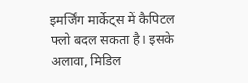इमर्जिंग मार्केट्स में कैपिटल फ्लो बदल सकता है। इसके अलावा, मिडिल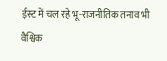ईस्ट में चल रहे भू-राजनीतिक तनाव भी वैश्विक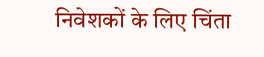निवेशकों के लिए चिंता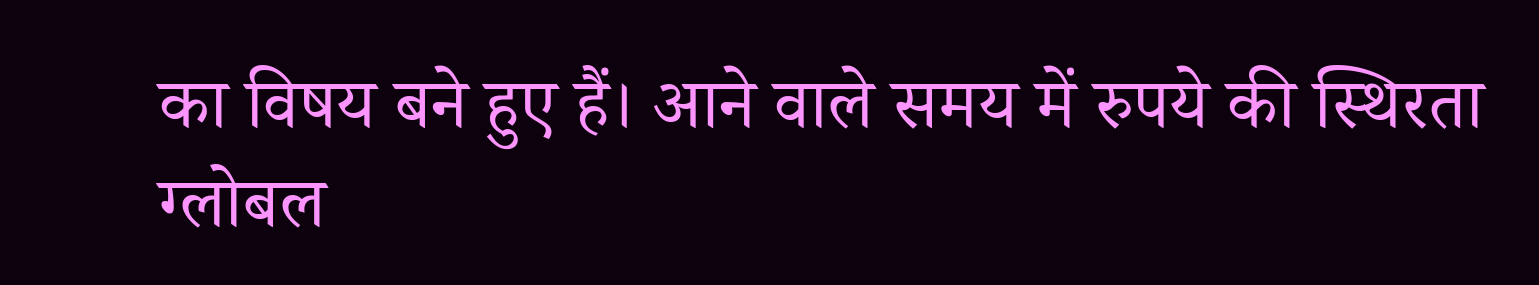का विषय बने हुए हैं। आने वाले समय में रुपये की स्थिरता ग्लोबल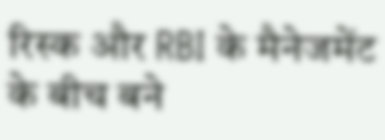रिस्क और RBI के मैनेजमेंट के बीच बने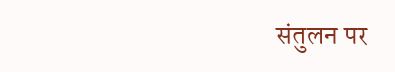संतुलन पर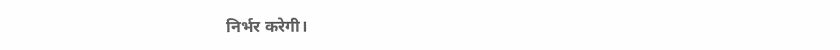निर्भर करेगी।